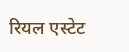रियल एस्टेट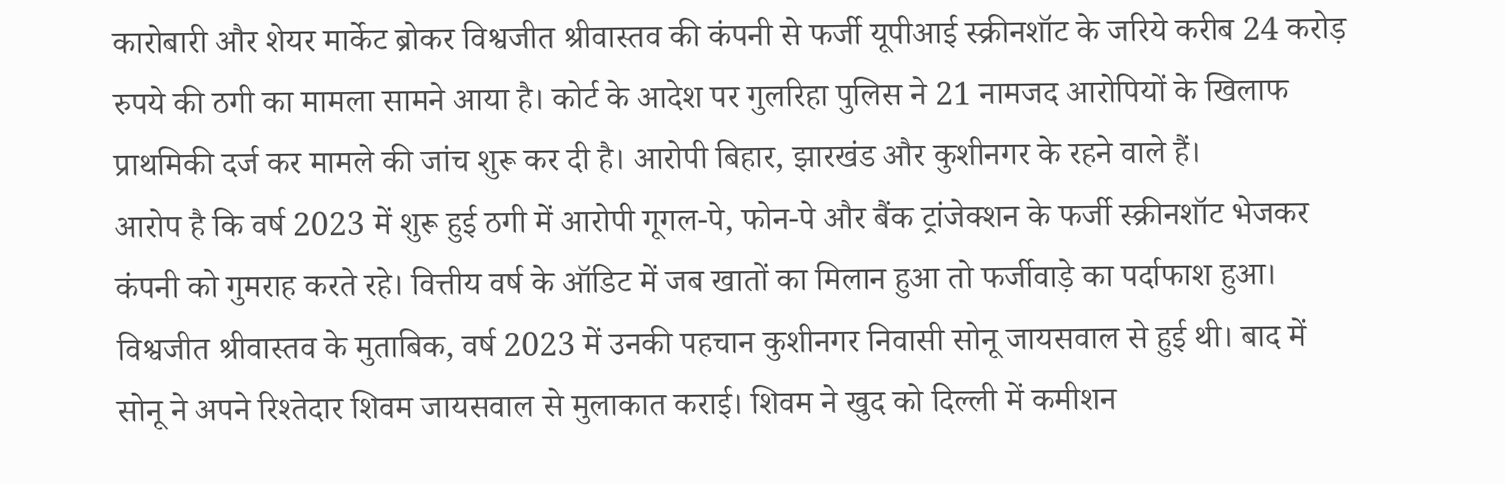कारोबारी और शेयर मार्केट ब्रोकर विश्वजीत श्रीवास्तव की कंपनी से फर्जी यूपीआई स्क्रीनशॉट के जरिये करीब 24 करोड़ रुपये की ठगी का मामला सामने आया है। कोर्ट के आदेश पर गुलरिहा पुलिस ने 21 नामजद आरोपियों के खिलाफ प्राथमिकी दर्ज कर मामले की जांच शुरू कर दी है। आरोपी बिहार, झारखंड और कुशीनगर के रहने वाले हैं।
आरोप है कि वर्ष 2023 में शुरू हुई ठगी में आरोपी गूगल-पे, फोन-पे और बैंक ट्रांजेक्शन के फर्जी स्क्रीनशॉट भेजकर कंपनी को गुमराह करते रहे। वित्तीय वर्ष के ऑडिट में जब खातों का मिलान हुआ तो फर्जीवाड़े का पर्दाफाश हुआ।
विश्वजीत श्रीवास्तव के मुताबिक, वर्ष 2023 में उनकी पहचान कुशीनगर निवासी सोनू जायसवाल से हुई थी। बाद में सोनू ने अपने रिश्तेदार शिवम जायसवाल से मुलाकात कराई। शिवम ने खुद को दिल्ली में कमीशन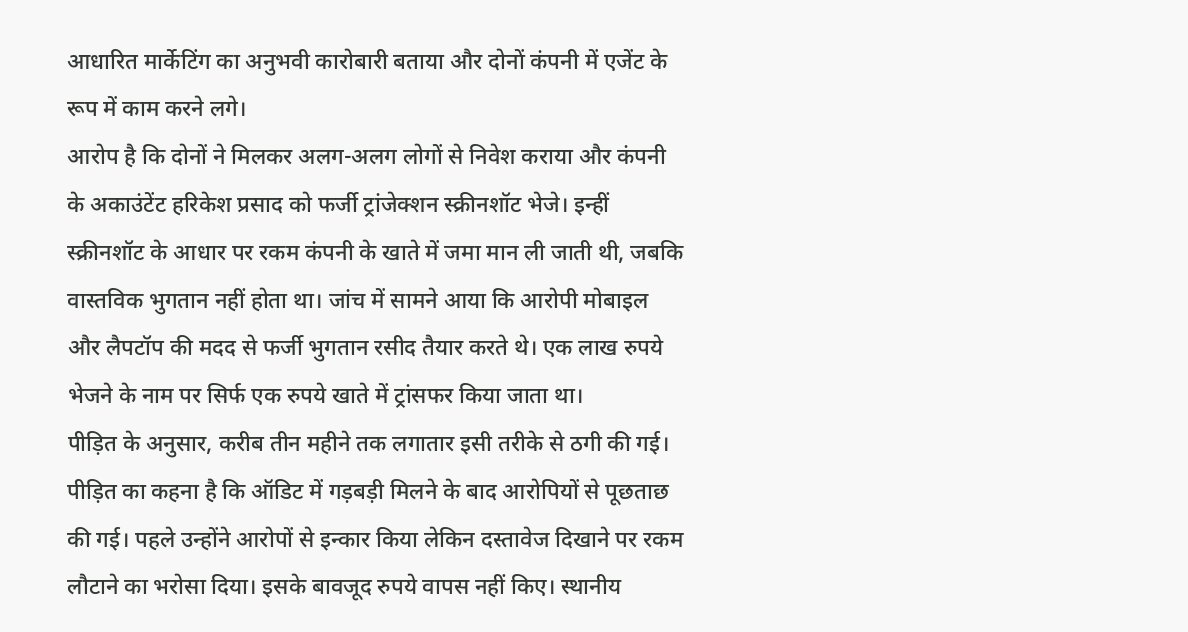आधारित मार्केटिंग का अनुभवी कारोबारी बताया और दोनों कंपनी में एजेंट के रूप में काम करने लगे।
आरोप है कि दोनों ने मिलकर अलग-अलग लोगों से निवेश कराया और कंपनी के अकाउंटेंट हरिकेश प्रसाद को फर्जी ट्रांजेक्शन स्क्रीनशॉट भेजे। इन्हीं स्क्रीनशॉट के आधार पर रकम कंपनी के खाते में जमा मान ली जाती थी, जबकि वास्तविक भुगतान नहीं होता था। जांच में सामने आया कि आरोपी मोबाइल और लैपटॉप की मदद से फर्जी भुगतान रसीद तैयार करते थे। एक लाख रुपये भेजने के नाम पर सिर्फ एक रुपये खाते में ट्रांसफर किया जाता था।
पीड़ित के अनुसार, करीब तीन महीने तक लगातार इसी तरीके से ठगी की गई। पीड़ित का कहना है कि ऑडिट में गड़बड़ी मिलने के बाद आरोपियों से पूछताछ की गई। पहले उन्होंने आरोपों से इन्कार किया लेकिन दस्तावेज दिखाने पर रकम लौटाने का भरोसा दिया। इसके बावजूद रुपये वापस नहीं किए। स्थानीय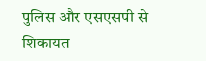पुलिस और एसएसपी से शिकायत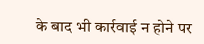के बाद भी कार्रवाई न होने पर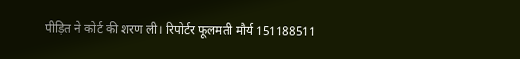पीड़ित ने कोर्ट की शरण ली। रिपोर्टर फूलमती मौर्य 151188511